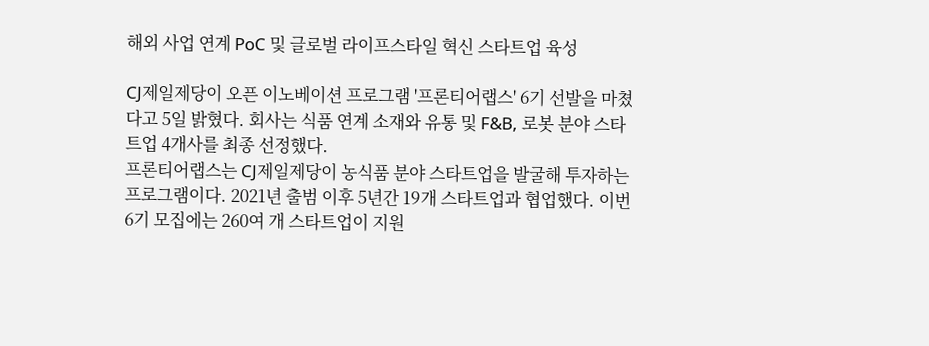해외 사업 연계 PoC 및 글로벌 라이프스타일 혁신 스타트업 육성

CJ제일제당이 오픈 이노베이션 프로그램 '프론티어랩스' 6기 선발을 마쳤다고 5일 밝혔다. 회사는 식품 연계 소재와 유통 및 F&B, 로봇 분야 스타트업 4개사를 최종 선정했다.
프론티어랩스는 CJ제일제당이 농식품 분야 스타트업을 발굴해 투자하는 프로그램이다. 2021년 출범 이후 5년간 19개 스타트업과 협업했다. 이번 6기 모집에는 260여 개 스타트업이 지원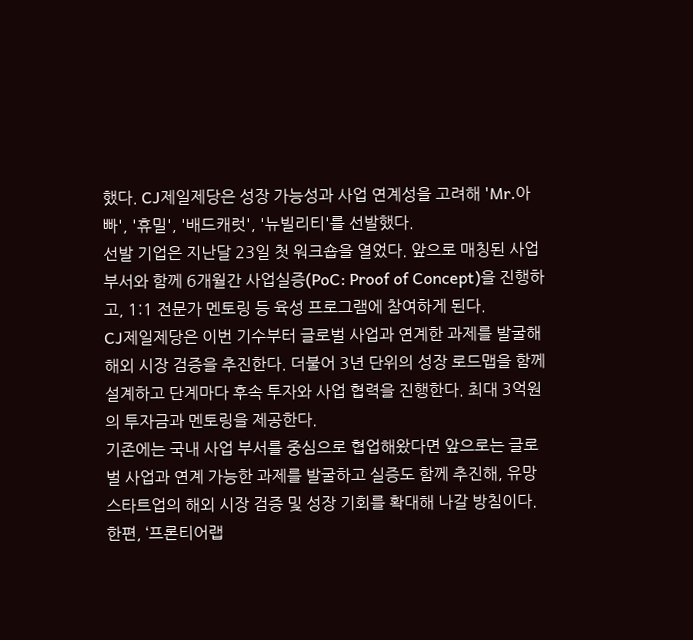했다. CJ제일제당은 성장 가능성과 사업 연계성을 고려해 'Mr.아빠', '휴밀', '배드캐럿', '뉴빌리티'를 선발했다.
선발 기업은 지난달 23일 첫 워크숍을 열었다. 앞으로 매칭된 사업부서와 함께 6개월간 사업실증(PoC: Proof of Concept)을 진행하고, 1:1 전문가 멘토링 등 육성 프로그램에 참여하게 된다.
CJ제일제당은 이번 기수부터 글로벌 사업과 연계한 과제를 발굴해 해외 시장 검증을 추진한다. 더불어 3년 단위의 성장 로드맵을 함께 설계하고 단계마다 후속 투자와 사업 협력을 진행한다. 최대 3억원의 투자금과 멘토링을 제공한다.
기존에는 국내 사업 부서를 중심으로 협업해왔다면 앞으로는 글로벌 사업과 연계 가능한 과제를 발굴하고 실증도 함께 추진해, 유망 스타트업의 해외 시장 검증 및 성장 기회를 확대해 나갈 방침이다.
한편, ‘프론티어랩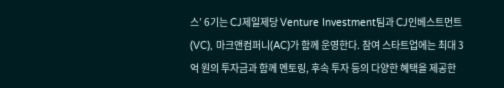스’ 6기는 CJ제일제당 Venture Investment팀과 CJ인베스트먼트(VC), 마크앤컴퍼니(AC)가 함께 운영한다. 참여 스타트업에는 최대 3억 원의 투자금과 함께 멘토링, 후속 투자 등의 다양한 혜택을 제공한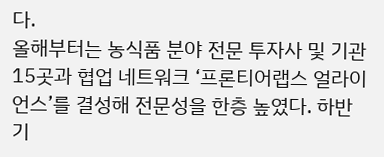다.
올해부터는 농식품 분야 전문 투자사 및 기관 15곳과 협업 네트워크 ‘프론티어랩스 얼라이언스’를 결성해 전문성을 한층 높였다. 하반기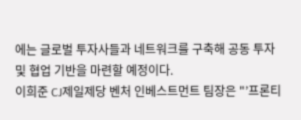에는 글로벌 투자사들과 네트워크를 구축해 공동 투자 및 협업 기반을 마련할 예정이다.
이희준 CJ제일제당 벤처 인베스트먼트 팀장은 "’프론티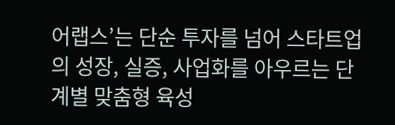어랩스’는 단순 투자를 넘어 스타트업의 성장, 실증, 사업화를 아우르는 단계별 맞춤형 육성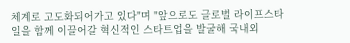체계로 고도화되어가고 있다"며 "앞으로도 글로벌 라이프스타일을 함께 이끌어갈 혁신적인 스타트업을 발굴해 국내외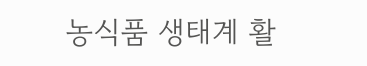농식품 생태계 활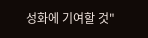성화에 기여할 것"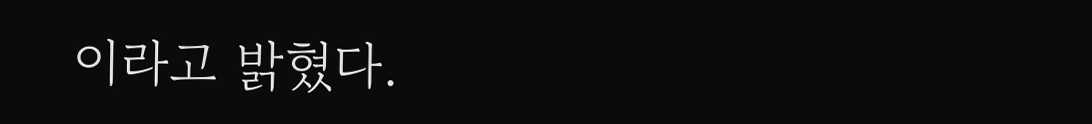이라고 밝혔다.